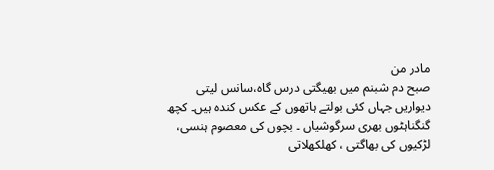مادر من
صبح دم شبنم میں بھیگتی درس گاہ،سانس لیتی دیواریں جہاں کئی بولتے ہاتھوں کے عکس کندہ ہیں۔ کچھ گنگناہٹوں بھری سرگوشیاں ۔ بچوں کی معصوم ہنسی، لڑکیوں کی بھاگتی ، کھلکھلاتی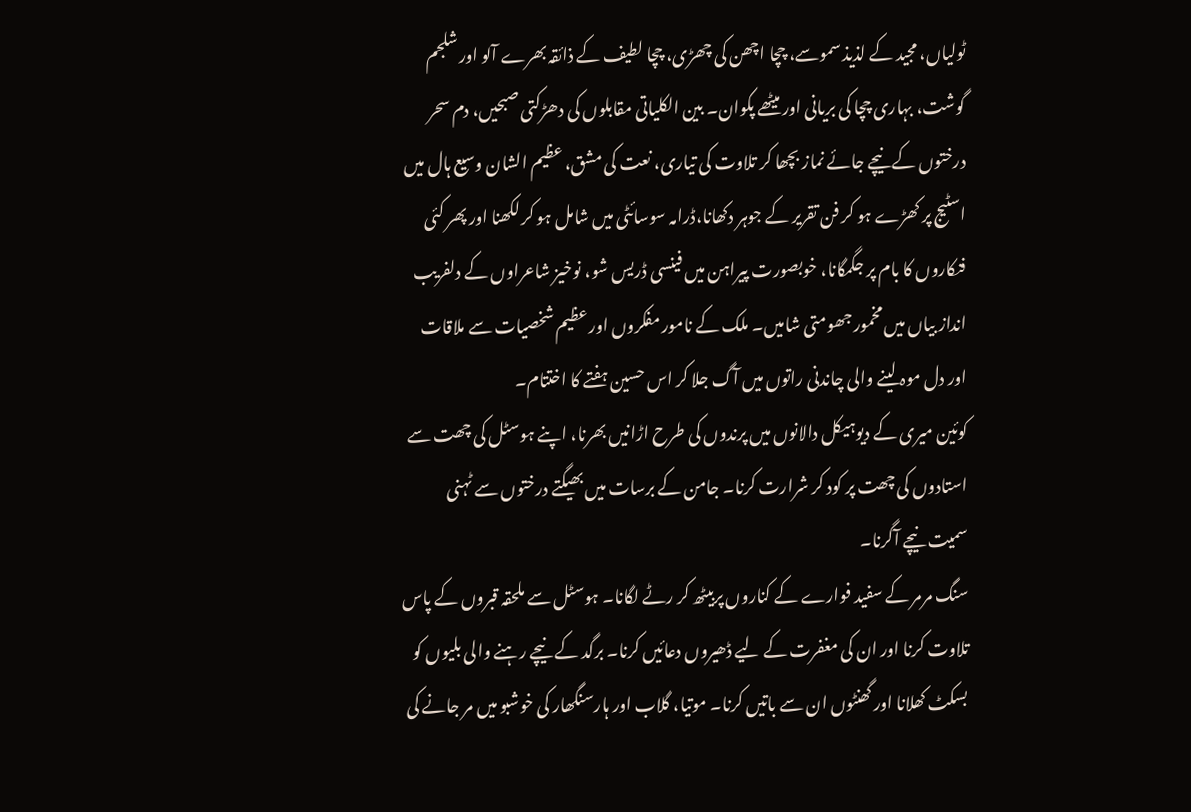ٹولیاں، مجید کے لذیذ سموسے، چچا اچھن کی چھڑی، چچا لطیف کے ذائقہ بھرے آلو اور شلجم گوشت، بہاری چچا کی بریانی اور میٹھے پکوان۔ بین الکلیاتی مقابلوں کی دھڑکتی صبحیں، دم سحر درختوں کے نیچے جائے نماز بچھا کر تلاوت کی تیاری، نعت کی مشق، عظیم الشان وسیع ہال میں اسٹیج پر کھڑے ہو کر فن تقریر کے جوہر دکھانا،ڈرامہ سوسائٹی میں شامل ہو کر لکھنا اور پھر کئی فنکاروں کا بام پر جگمگانا، خوبصورت پیراہن میں فینسی ڈریس شو، نوخیز شاعراوں کے دلفریب انداز بیاں میں مخمور جھومتی شامیں۔ ملک کے نامور مفکروں اور عظیم شخصیات سے ملاقات اور دل موہ لینے والی چاندنی راتوں میں آگ جلا کر اس حسین ہفتے کا اختتام۔
کوئین میری کے دیوہیکل دالانوں میں پرندوں کی طرح اڑانیں بھرنا، اپنے ہوسٹل کی چھت سے استادوں کی چھت پر کود کر شرارت کرنا۔ جامن کے برسات میں بھیگتے درختوں سے ٹہنی سمیت نیچے آگرنا۔
سنگ مرمر کے سفید فوارے کے کناروں پربیٹھ کر رٹے لگانا۔ ہوسٹل سے ملحقہ قبروں کے پاس تلاوت کرنا اور ان کی مغفرت کے لیے ڈھیروں دعائیں کرنا۔ برگد کے نیچے رہنے والی بلیوں کو بسکٹ کھلانا اور گھنٹوں ان سے باتیں کرنا۔ موتیا، گلاب اور ہارسنگھار کی خوشبو میں مر جانے کی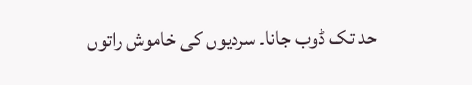حد تک ڈوب جانا۔ سردیوں کی خاموش راتوں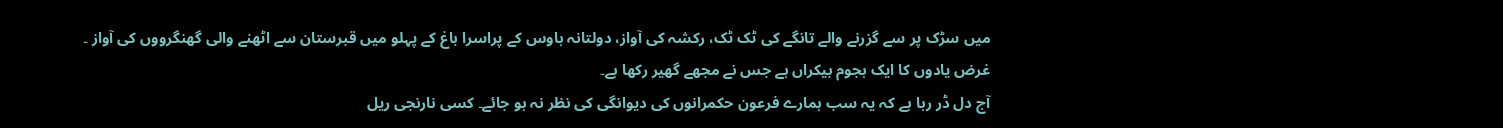میں سڑک پر سے گزرنے والے تانگے کی ٹک ٹک، رکشہ کی آواز، دولتانہ ہاوس کے پراسرا باغ کے پہلو میں قبرستان سے اٹھنے والی گھنگرووں کی آواز ۔
غرض یادوں کا ایک ہجوم بیکراں ہے جس نے مجھے گھیر رکھا ہے۔
آج دل ڈر رہا ہے کہ یہ سب ہمارے فرعون حکمرانوں کی دیوانگی کی نظر نہ ہو جائے۔ کسی نارنجی ریل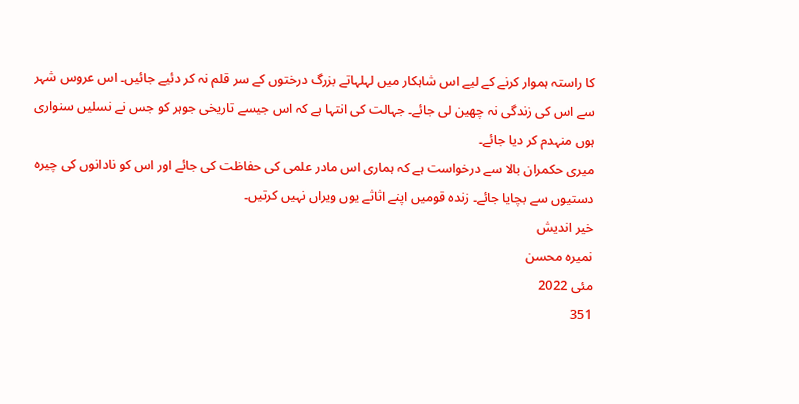کا راستہ ہموار کرنے کے لیے اس شاہکار میں لہلہاتے بزرگ درختوں کے سر قلم نہ کر دئیے جائیں۔ اس عروس شہر سے اس کی زندگی نہ چھین لی جائے۔ جہالت کی انتہا ہے کہ اس جیسے تاریخی جوہر کو جس نے نسلیں سنواری ہوں منہدم کر دیا جائے۔
میری حکمران بالا سے درخواست ہے کہ ہماری اس مادر علمی کی حفاظت کی جائے اور اس کو نادانوں کی چیرہ دستیوں سے بچایا جائے۔ زندہ قومیں اپنے اثاثے یوں ویراں نہیں کرتیں۔
خیر اندیش
نمیرہ محسن
مئی 2022
351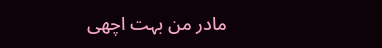مادر من بہت اچھی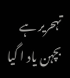تہحریر ہے بچہن یاد ا گیا